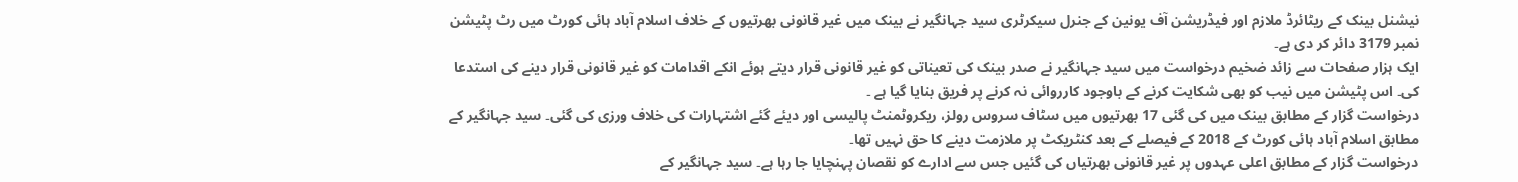نیشنل بینک کے ریٹائرڈ ملازم اور فیڈریشن آف یونین کے جنرل سیکرٹری سید جہانگیر نے بینک میں غیر قانونی بھرتیوں کے خلاف اسلام آباد ہائی کورٹ میں رٹ پٹیشن نمبر 3179 دائر کر دی ہے۔
ایک ہزار صفحات سے زائد ضخیم درخواست میں سید جہانگیر نے صدر بینک کی تعیناتی کو غیر قانونی قرار دیتے ہوئے انکے اقدامات کو غیر قانونی قرار دینے کی استدعا کی۔ اس پٹیشن میں نیب کو بھی شکایت کرنے کے باوجود کارروائی نہ کرنے پر فریق بنایا گیا ہے ۔
درخواست گزار کے مطابق بینک میں کی گئی 17 بھرتیوں میں سٹاف سروس رولز، ریکروٹمنٹ پالیسی اور دیئے گئے اشتہارات کی خلاف ورزی کی گئی۔ سید جہانگیر کے مطابق اسلام آباد ہائی کورٹ کے 2018 کے فیصلے کے بعد کنٹریکٹ پر ملازمت دینے کا حق نہیں تھا۔
درخواست گزار کے مطابق اعلی عہدوں پر غیر قانونی بھرتیاں کی گئیں جس سے ادارے کو نقصان پہنچایا جا رہا ہے۔ سید جہانگیر کے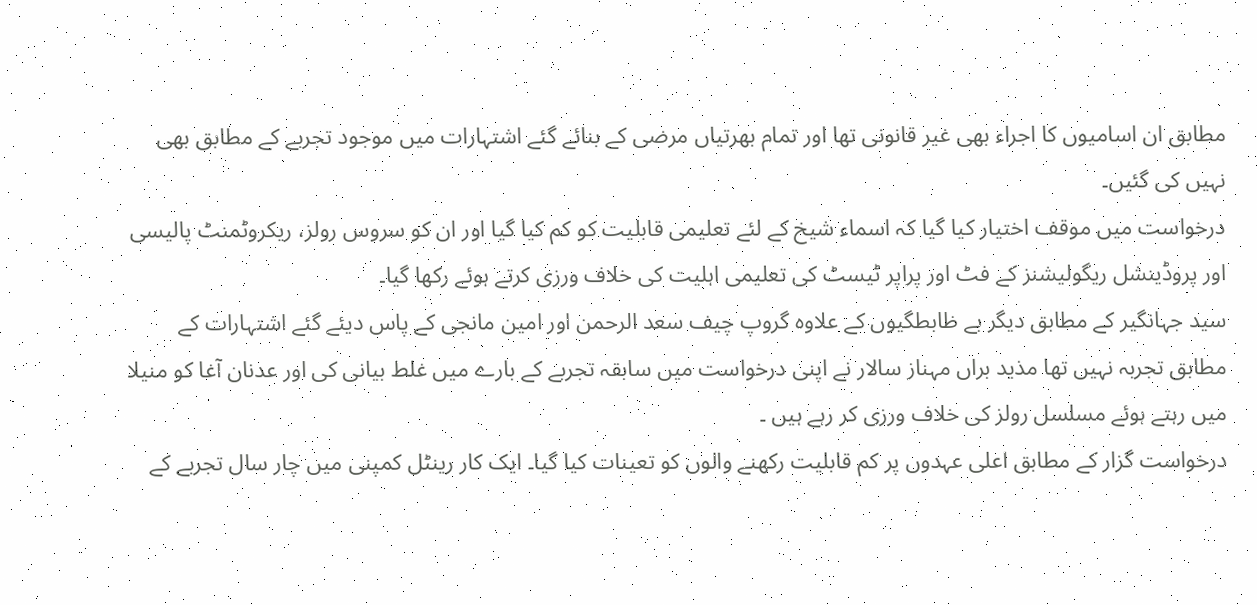مطابق ان اسامیوں کا اجراء بھی غیر قانونی تھا اور تمام بھرتیاں مرضی کے بنائے گئے اشتہارات میں موجود تجربے کے مطابق بھی نہیں کی گئیں۔
درخواست میں موقف اختیار کیا گیا کہ اسماء شیخ کے لئے تعلیمی قابلیت کو کم کیا گیا اور ان کو سروس رولز، ریکروٹمنٹ پالیسی اور پروڈینشل ریگولیشنز کے فٹ اور پراپر ٹیسٹ کی تعلیمی اہلیت کی خلاف ورزی کرتے ہوئے رکھا گیا۔
سید جہانگیر کے مطابق دیگر بے ظابطگیوں کے علاوہ گروپ چیف سعد الرحمن اور امین مانجی کے پاس دیئے گئے اشتہارات کے مطابق تجربہ نہیں تھا مذید براں مہناز سالار نے اپنی درخواست میں سابقہ تجربے کے بارے میں غلط بیانی کی اور عدنان آغا کو منیلا میں رہتے ہوئے مسلسل رولز کی خلاف ورزی کر رہے ہیں ۔
درخواست گزار کے مطابق اعلی عہدوں پر کم قابلیت رکھنے والوں کو تعینات کیا گیا۔ ایک کار رینٹل کمپنی میں چار سال تجربے کے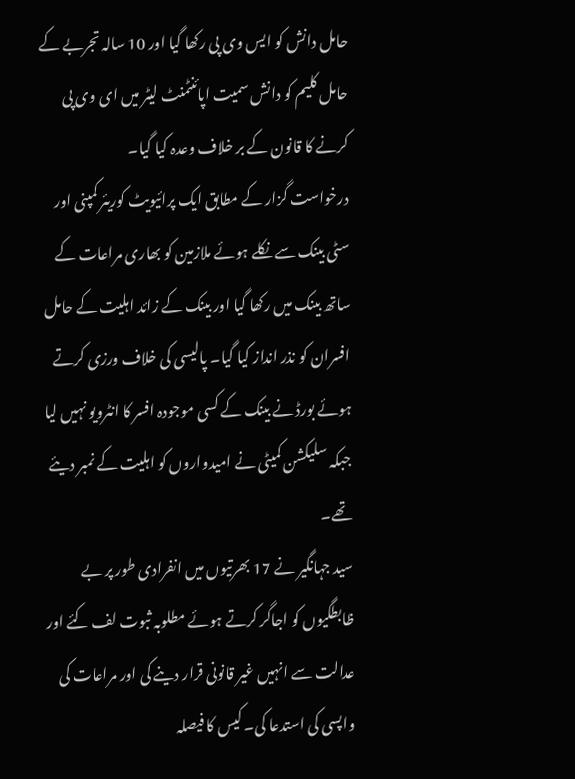حامل دانش کو ایس وی پی رکھا گیا اور 10 سالہ تجربے کے حامل کلیم کو دانش سمیت اپائنٹمنٹ لیٹر میں ای وی پی کرنے کا قانون کے بر خلاف وعدہ کیا گیا۔
درخواست گزار کے مطابق ایک پرائیویٹ کوریئر کمپنی اور سٹی بینک سے نکلے ہوئے ملازمین کو بھاری مراعات کے ساتھ بینک میں رکھا گیا اور بینک کے زائد اہلیت کے حامل افسران کو نذر انداز کیا گیا۔ پالیسی کی خلاف ورزی کرتے ہوئے بورڈ نے بینک کے کسی موجودہ افسر کا انٹرویو نہیں لیا جبکہ سلیکشن کمیٹی نے امیدواروں کو اہلیت کے نمبر دیئے تھے۔
سید جہانگیر نے 17 بھرتیوں میں انفرادی طور پر بے ظابطگیوں کو اجاگر کرتے ہوئے مطلوبہ ثبوت لف کئے اور عدالت سے انہیں غیر قانونی قرار دینے کی اور مراعات کی واپسی کی استدعا کی۔ کیس کا فیصلہ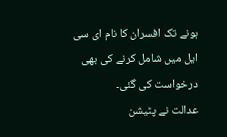ہونے تک افسران کا نام ای سی ایل میں شامل کرنے کی بھی درخواست کی گئی۔
عدالت نے پٹیشن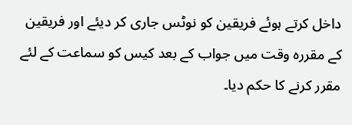داخل کرتے ہوئے فریقین کو نوٹس جاری کر دیئے اور فریقین کے مقررہ وقت میں جواب کے بعد کیس کو سماعت کے لئے مقرر کرنے کا حکم دیا۔